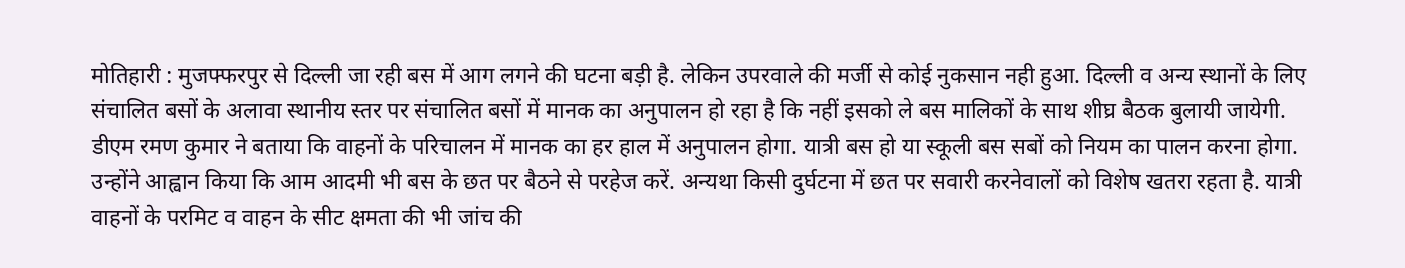मोतिहारी : मुजफ्फरपुर से दिल्ली जा रही बस में आग लगने की घटना बड़ी है. लेकिन उपरवाले की मर्जी से कोई नुकसान नही हुआ. दिल्ली व अन्य स्थानों के लिए संचालित बसों के अलावा स्थानीय स्तर पर संचालित बसों में मानक का अनुपालन हो रहा है कि नहीं इसको ले बस मालिकों के साथ शीघ्र बैठक बुलायी जायेगी.
डीएम रमण कुमार ने बताया कि वाहनों के परिचालन में मानक का हर हाल में अनुपालन होगा. यात्री बस हो या स्कूली बस सबों को नियम का पालन करना होगा. उन्होंने आह्वान किया कि आम आदमी भी बस के छत पर बैठने से परहेज करें. अन्यथा किसी दुर्घटना में छत पर सवारी करनेवालों को विशेष खतरा रहता है. यात्री वाहनों के परमिट व वाहन के सीट क्षमता की भी जांच की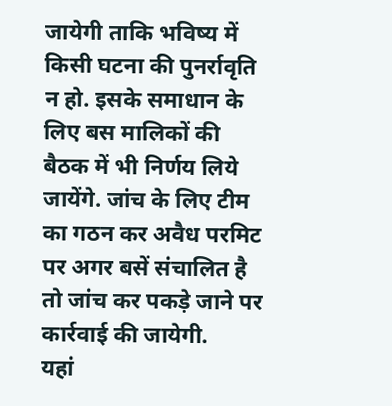जायेगी ताकि भविष्य में किसी घटना की पुनर्रावृति न हो. इसके समाधान के लिए बस मालिकों की बैठक में भी निर्णय लिये जायेंगे. जांच के लिए टीम का गठन कर अवैध परमिट पर अगर बसें संचालित है तो जांच कर पकड़े जाने पर कार्रवाई की जायेगी.
यहां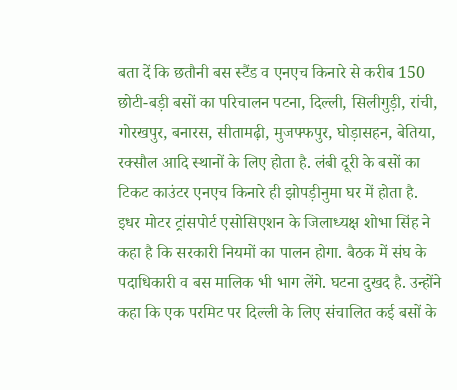बता दें कि छतौनी बस स्टैंड व एनएच किनारे से करीब 150 छोटी-बड़ी बसों का परिचालन पटना, दिल्ली, सिलीगुड़ी, रांची, गोरखपुर, बनारस, सीतामढ़ी, मुजफ्फपुर, घोड़ासहन, बेतिया, रक्सौल आदि स्थानों के लिए होता है. लंबी दूरी के बसों का टिकट काउंटर एनएच किनारे ही झोपड़ीनुमा घर में होता है. इधर मोटर ट्रांसपोर्ट एसोसिएशन के जिलाध्यक्ष शोभा सिंह ने कहा है कि सरकारी नियमों का पालन होगा. बैठक में संघ के पदाधिकारी व बस मालिक भी भाग लेंगे. घटना दुखद है. उन्होंने कहा कि एक परमिट पर दिल्ली के लिए संचालित कई बसों के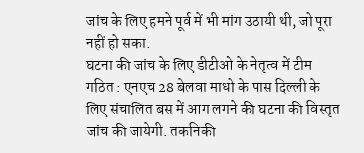जांच के लिए हमने पूर्व में भी मांग उठायी थी, जो पूरा नहीं हो सका.
घटना की जांच के लिए डीटीओ के नेतृत्व में टीम गठित : एनएच 28 बेलवा माधो के पास दिल्ली के लिए संचालित बस में आग लगने की घटना की विस्तृत जांच की जायेगी. तकनिकी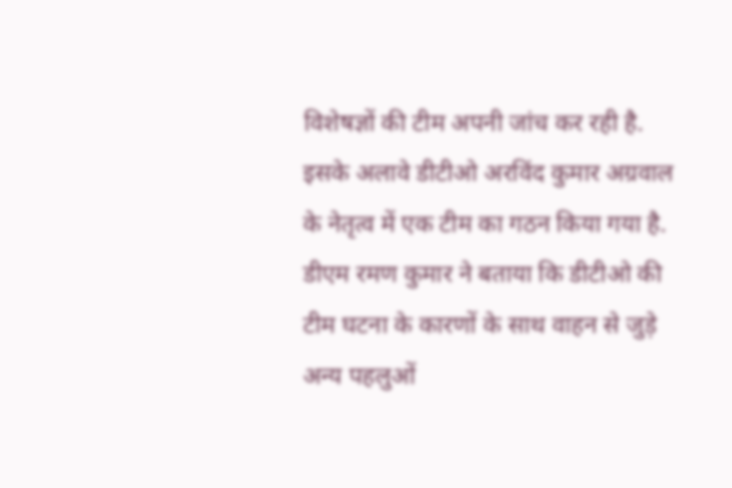विशेषज्ञों की टीम अपनी जांच कर रही है. इसके अलावे डीटीओ अरविंद कुमार अग्रवाल के नेतृत्व में एक टीम का गठन किया गया है. डीएम रमण कुमार ने बताया कि डीटीओ की टीम घटना के कारणों के साथ वाहन से जुड़े अन्य पहलुओं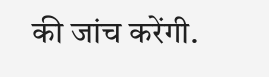की जांच करेंगी.